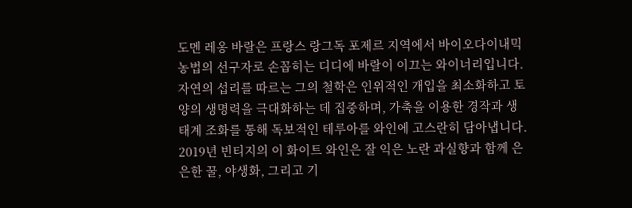도멘 레옹 바랄은 프랑스 랑그독 포제르 지역에서 바이오다이내믹 농법의 선구자로 손꼽히는 디디에 바랄이 이끄는 와이너리입니다. 자연의 섭리를 따르는 그의 철학은 인위적인 개입을 최소화하고 토양의 생명력을 극대화하는 데 집중하며, 가축을 이용한 경작과 생태계 조화를 통해 독보적인 테루아를 와인에 고스란히 담아냅니다.
2019년 빈티지의 이 화이트 와인은 잘 익은 노란 과실향과 함께 은은한 꿀, 야생화, 그리고 기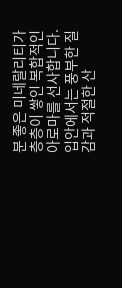분 좋은 미네랄리티가 층층이 쌓인 복합적인 아로마를 선사합니다. 입안에서는 풍부한 질감과 적절한 산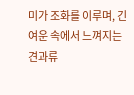미가 조화를 이루며, 긴 여운 속에서 느껴지는 견과류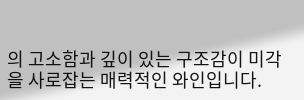의 고소함과 깊이 있는 구조감이 미각을 사로잡는 매력적인 와인입니다.